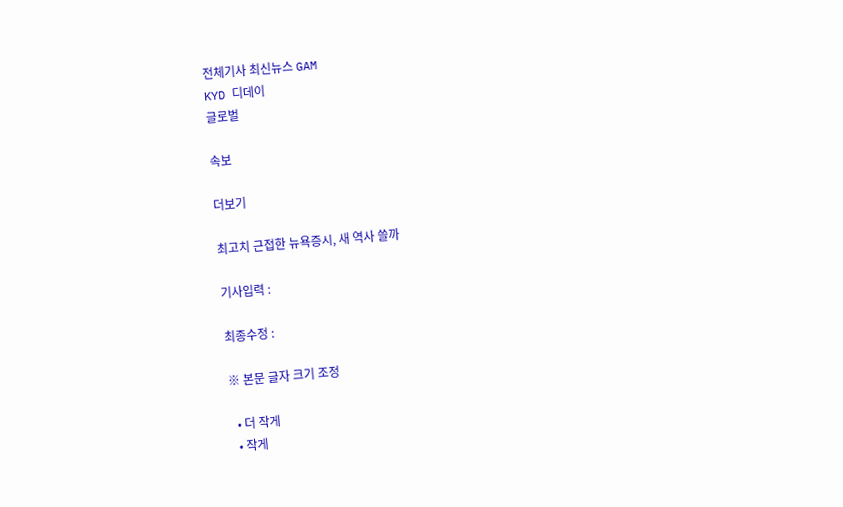전체기사 최신뉴스 GAM
KYD 디데이
글로벌

속보

더보기

최고치 근접한 뉴욕증시, 새 역사 쓸까

기사입력 :

최종수정 :

※ 본문 글자 크기 조정

  • 더 작게
  • 작게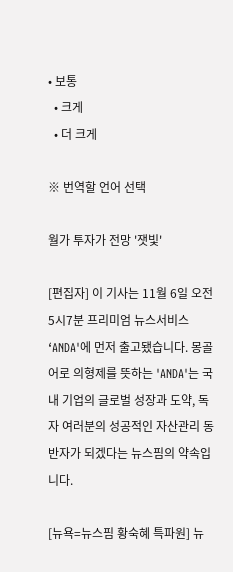• 보통
  • 크게
  • 더 크게

※ 번역할 언어 선택

월가 투자가 전망 '잿빛'

[편집자] 이 기사는 11월 6일 오전 5시7분 프리미엄 뉴스서비스‘ANDA'에 먼저 출고됐습니다. 몽골어로 의형제를 뜻하는 'ANDA'는 국내 기업의 글로벌 성장과 도약, 독자 여러분의 성공적인 자산관리 동반자가 되겠다는 뉴스핌의 약속입니다.

[뉴욕=뉴스핌 황숙혜 특파원] 뉴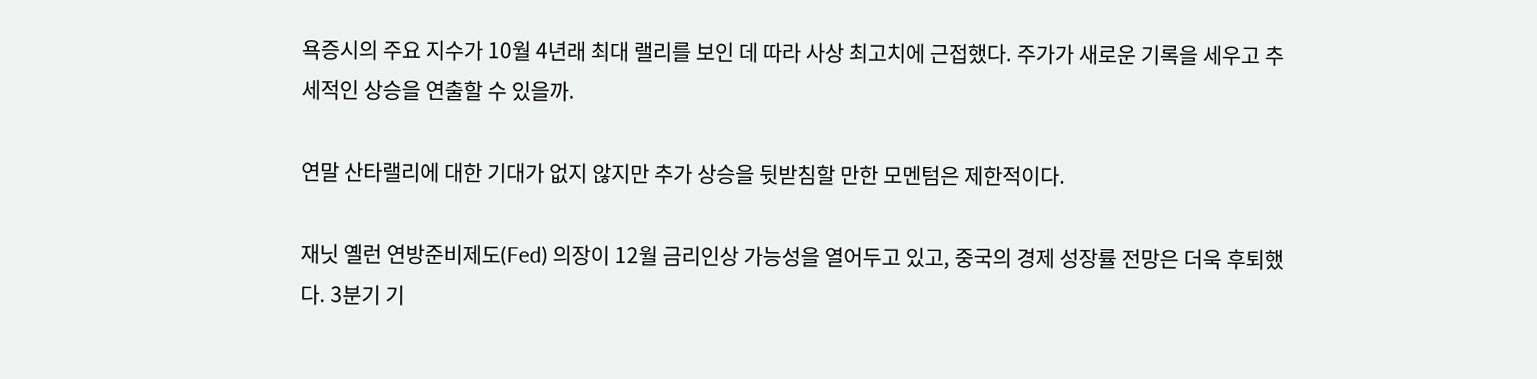욕증시의 주요 지수가 10월 4년래 최대 랠리를 보인 데 따라 사상 최고치에 근접했다. 주가가 새로운 기록을 세우고 추세적인 상승을 연출할 수 있을까.

연말 산타랠리에 대한 기대가 없지 않지만 추가 상승을 뒷받침할 만한 모멘텀은 제한적이다.

재닛 옐런 연방준비제도(Fed) 의장이 12월 금리인상 가능성을 열어두고 있고, 중국의 경제 성장률 전망은 더욱 후퇴했다. 3분기 기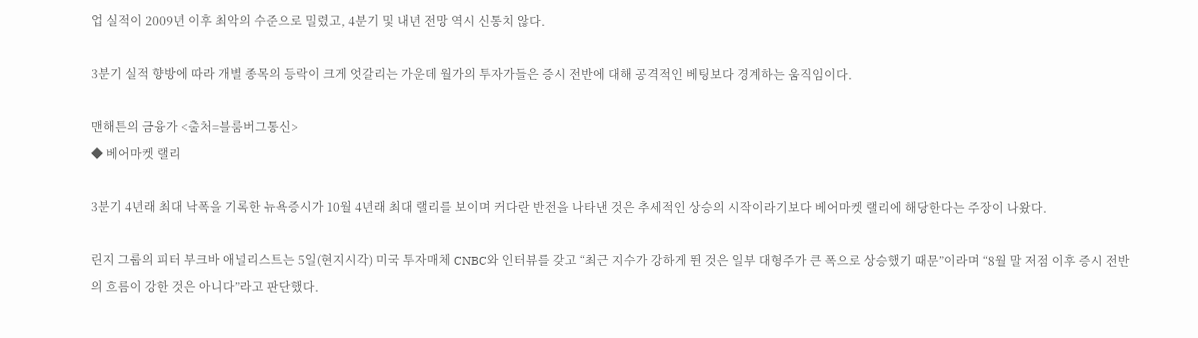업 실적이 2009년 이후 최악의 수준으로 밀렸고, 4분기 및 내년 전망 역시 신통치 않다.

3분기 실적 향방에 따라 개별 종목의 등락이 크게 엇갈리는 가운데 월가의 투자가들은 증시 전반에 대해 공격적인 베팅보다 경계하는 움직임이다.

맨해튼의 금융가 <출처=블룸버그통신>
◆ 베어마켓 랠리

3분기 4년래 최대 낙폭을 기록한 뉴욕증시가 10월 4년래 최대 랠리를 보이며 커다란 반전을 나타낸 것은 추세적인 상승의 시작이라기보다 베어마켓 랠리에 해당한다는 주장이 나왔다.

린지 그룹의 피터 부크바 애널리스트는 5일(현지시각) 미국 투자매체 CNBC와 인터뷰를 갖고 “최근 지수가 강하게 뛴 것은 일부 대형주가 큰 폭으로 상승했기 때문”이라며 “8월 말 저점 이후 증시 전반의 흐름이 강한 것은 아니다”라고 판단했다.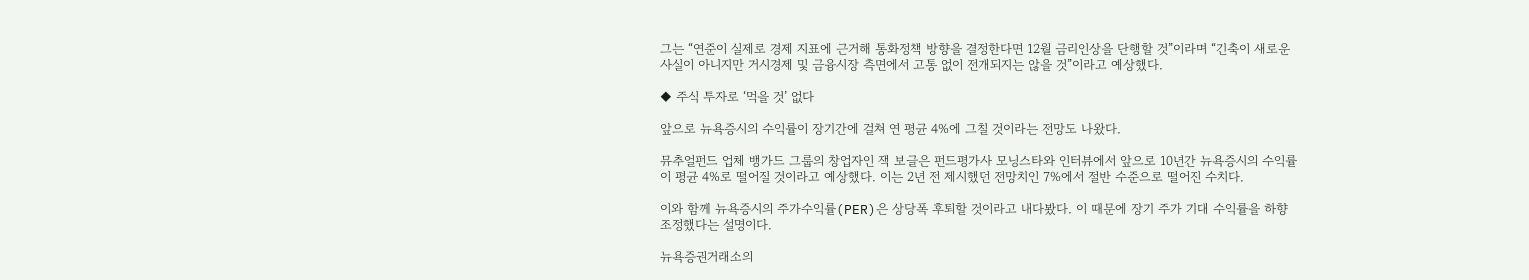그는 “연준이 실제로 경제 지표에 근거해 통화정책 방향을 결정한다면 12월 금리인상을 단행할 것”이라며 “긴축이 새로운 사실이 아니지만 거시경제 및 금융시장 측면에서 고통 없이 전개되지는 않을 것”이라고 예상했다.

◆ 주식 투자로 ‘먹을 것’ 없다

앞으로 뉴욕증시의 수익률이 장기간에 걸쳐 연 평균 4%에 그칠 것이라는 전망도 나왔다.

뮤추얼펀드 업체 뱅가드 그룹의 창업자인 잭 보글은 펀드평가사 모닝스타와 인터뷰에서 앞으로 10년간 뉴욕증시의 수익률이 평균 4%로 떨어질 것이라고 예상했다. 이는 2년 전 제시했던 전망치인 7%에서 절반 수준으로 떨어진 수치다.

이와 함께 뉴욕증시의 주가수익률(PER)은 상당폭 후퇴할 것이라고 내다봤다. 이 때문에 장기 주가 기대 수익률을 하향 조정했다는 설명이다.

뉴욕증권거래소의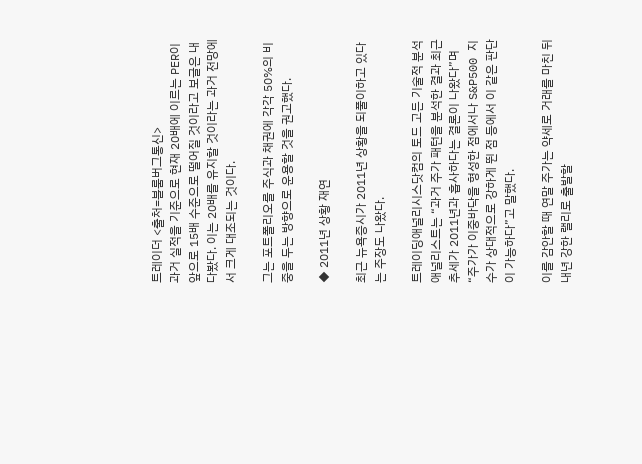트레이더 <출처=블룸버그통신>
과거 실적을 기준으로 현재 20배에 이르는 PER이 앞으로 15배 수준으로 떨어질 것이라고 보글은 내다봤다. 이는 20배를 유지할 것이라는 과거 전망에서 크게 대조되는 것이다.

그는 포트폴리오를 주식과 채권에 각각 50%의 비중을 두는 방향으로 운용할 것을 권고했다.

◆ 2011년 상황 재연

최근 뉴욕증시가 2011년 상황을 되풀이하고 있다는 주장도 나왔다.

트레이딩애널리시스닷컴의 토드 고든 기술적 분석 애널리스트는 “과거 주가 패턴을 분석한 결과 최근 추세가 2011년과 흡사하다는 결론이 나왔다”며 “주가가 이중바닥을 형성한 점에서나 S&P500 지수가 상대적으로 강하게 뛴 점 등에서 이 같은 판단이 가능하다”고 말했다.

이를 감안할 때 연말 주가는 약세로 거래를 마친 뒤 내년 강한 랠리로 출발할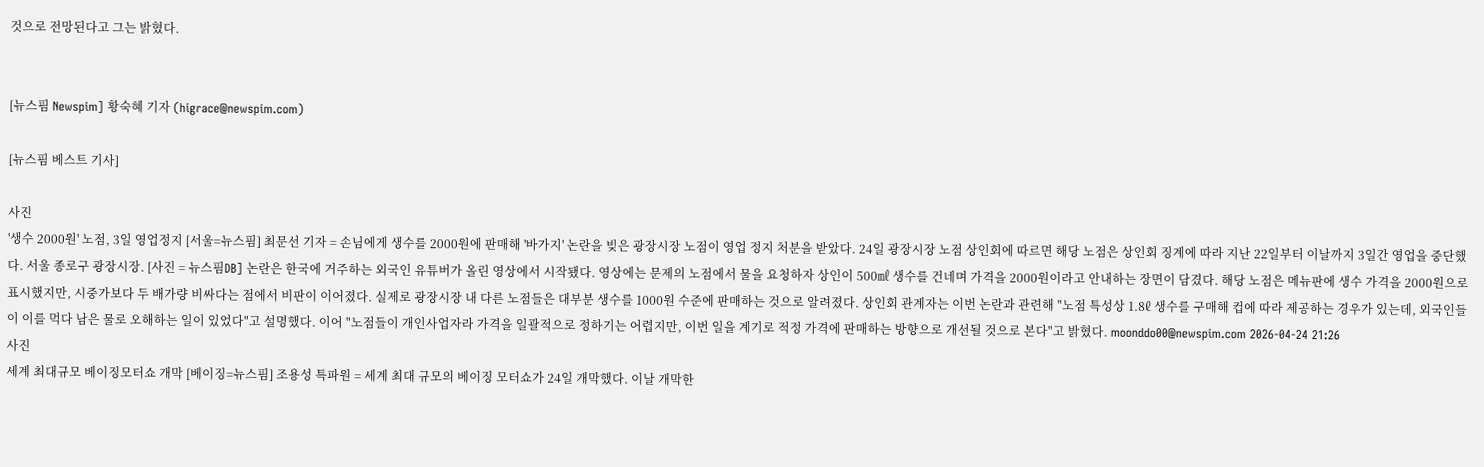것으로 전망된다고 그는 밝혔다.


[뉴스핌 Newspim] 황숙혜 기자 (higrace@newspim.com)

[뉴스핌 베스트 기사]

사진
'생수 2000원' 노점, 3일 영업정지 [서울=뉴스핌] 최문선 기자 = 손님에게 생수를 2000원에 판매해 '바가지' 논란을 빚은 광장시장 노점이 영업 정지 처분을 받았다. 24일 광장시장 노점 상인회에 따르면 해당 노점은 상인회 징계에 따라 지난 22일부터 이날까지 3일간 영업을 중단했다. 서울 종로구 광장시장. [사진 = 뉴스핌DB] 논란은 한국에 거주하는 외국인 유튜버가 올린 영상에서 시작됐다. 영상에는 문제의 노점에서 물을 요청하자 상인이 500㎖ 생수를 건네며 가격을 2000원이라고 안내하는 장면이 담겼다. 해당 노점은 메뉴판에 생수 가격을 2000원으로 표시했지만, 시중가보다 두 배가량 비싸다는 점에서 비판이 이어졌다. 실제로 광장시장 내 다른 노점들은 대부분 생수를 1000원 수준에 판매하는 것으로 알려졌다. 상인회 관계자는 이번 논란과 관련해 "노점 특성상 1.8ℓ 생수를 구매해 컵에 따라 제공하는 경우가 있는데, 외국인들이 이를 먹다 남은 물로 오해하는 일이 있었다"고 설명했다. 이어 "노점들이 개인사업자라 가격을 일괄적으로 정하기는 어렵지만, 이번 일을 계기로 적정 가격에 판매하는 방향으로 개선될 것으로 본다"고 밝혔다. moonddo00@newspim.com 2026-04-24 21:26
사진
세계 최대규모 베이징모터쇼 개막 [베이징=뉴스핌] 조용성 특파원 = 세계 최대 규모의 베이징 모터쇼가 24일 개막했다. 이날 개막한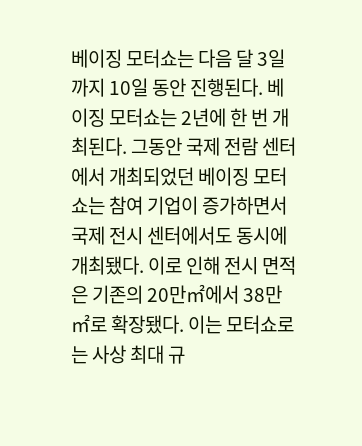베이징 모터쇼는 다음 달 3일까지 10일 동안 진행된다. 베이징 모터쇼는 2년에 한 번 개최된다. 그동안 국제 전람 센터에서 개최되었던 베이징 모터쇼는 참여 기업이 증가하면서 국제 전시 센터에서도 동시에 개최됐다. 이로 인해 전시 면적은 기존의 20만㎡에서 38만㎡로 확장됐다. 이는 모터쇼로는 사상 최대 규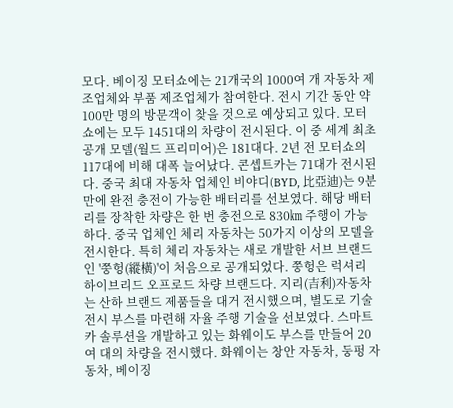모다. 베이징 모터쇼에는 21개국의 1000여 개 자동차 제조업체와 부품 제조업체가 참여한다. 전시 기간 동안 약 100만 명의 방문객이 찾을 것으로 예상되고 있다. 모터쇼에는 모두 1451대의 차량이 전시된다. 이 중 세계 최초 공개 모델(월드 프리미어)은 181대다. 2년 전 모터쇼의 117대에 비해 대폭 늘어났다. 콘셉트카는 71대가 전시된다. 중국 최대 자동차 업체인 비야디(BYD, 比亞迪)는 9분 만에 완전 충전이 가능한 배터리를 선보였다. 해당 배터리를 장착한 차량은 한 번 충전으로 830㎞ 주행이 가능하다. 중국 업체인 체리 자동차는 50가지 이상의 모델을 전시한다. 특히 체리 자동차는 새로 개발한 서브 브랜드인 '쭝헝(縱橫)'이 처음으로 공개되었다. 쭝헝은 럭셔리 하이브리드 오프로드 차량 브랜드다. 지리(吉利)자동차는 산하 브랜드 제품들을 대거 전시했으며, 별도로 기술 전시 부스를 마련해 자율 주행 기술을 선보였다. 스마트카 솔루션을 개발하고 있는 화웨이도 부스를 만들어 20여 대의 차량을 전시했다. 화웨이는 창안 자동차, 둥펑 자동차, 베이징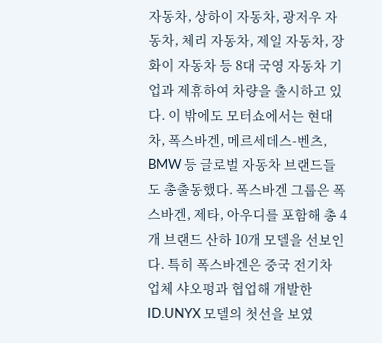자동차, 상하이 자동차, 광저우 자동차, 체리 자동차, 제일 자동차, 장화이 자동차 등 8대 국영 자동차 기업과 제휴하여 차량을 출시하고 있다. 이 밖에도 모터쇼에서는 현대차, 폭스바겐, 메르세데스-벤츠, BMW 등 글로벌 자동차 브랜드들도 총출동했다. 폭스바겐 그룹은 폭스바겐, 제타, 아우디를 포함해 총 4개 브랜드 산하 10개 모델을 선보인다. 특히 폭스바겐은 중국 전기차 업체 샤오펑과 협업해 개발한 ID.UNYX 모델의 첫선을 보였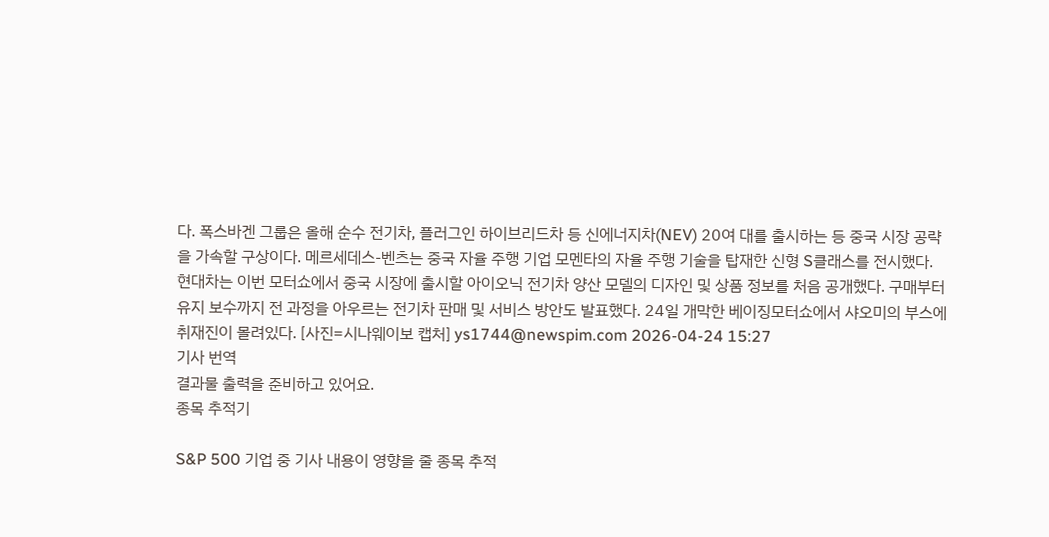다. 폭스바겐 그룹은 올해 순수 전기차, 플러그인 하이브리드차 등 신에너지차(NEV) 20여 대를 출시하는 등 중국 시장 공략을 가속할 구상이다. 메르세데스-벤츠는 중국 자율 주행 기업 모멘타의 자율 주행 기술을 탑재한 신형 S클래스를 전시했다. 현대차는 이번 모터쇼에서 중국 시장에 출시할 아이오닉 전기차 양산 모델의 디자인 및 상품 정보를 처음 공개했다. 구매부터 유지 보수까지 전 과정을 아우르는 전기차 판매 및 서비스 방안도 발표했다. 24일 개막한 베이징모터쇼에서 샤오미의 부스에 취재진이 몰려있다. [사진=시나웨이보 캡처] ys1744@newspim.com 2026-04-24 15:27
기사 번역
결과물 출력을 준비하고 있어요.
종목 추적기

S&P 500 기업 중 기사 내용이 영향을 줄 종목 추적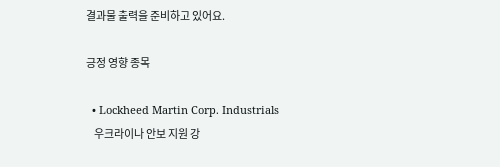결과물 출력을 준비하고 있어요.

긍정 영향 종목

  • Lockheed Martin Corp. Industrials
    우크라이나 안보 지원 강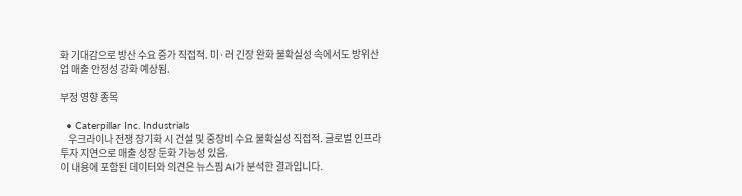화 기대감으로 방산 수요 증가 직접적. 미·러 긴장 완화 불확실성 속에서도 방위산업 매출 안정성 강화 예상됨.

부정 영향 종목

  • Caterpillar Inc. Industrials
    우크라이나 전쟁 장기화 시 건설 및 중장비 수요 불확실성 직접적. 글로벌 인프라 투자 지연으로 매출 성장 둔화 가능성 있음.
이 내용에 포함된 데이터와 의견은 뉴스핌 AI가 분석한 결과입니다.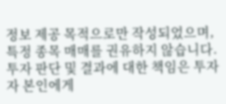정보 제공 목적으로만 작성되었으며, 특정 종목 매매를 권유하지 않습니다. 투자 판단 및 결과에 대한 책임은 투자자 본인에게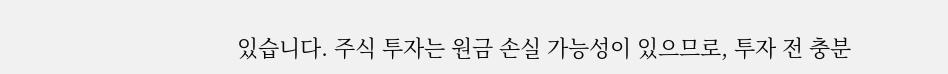있습니다. 주식 투자는 원금 손실 가능성이 있으므로, 투자 전 충분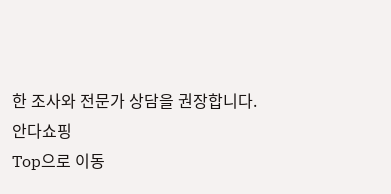한 조사와 전문가 상담을 권장합니다.
안다쇼핑
Top으로 이동